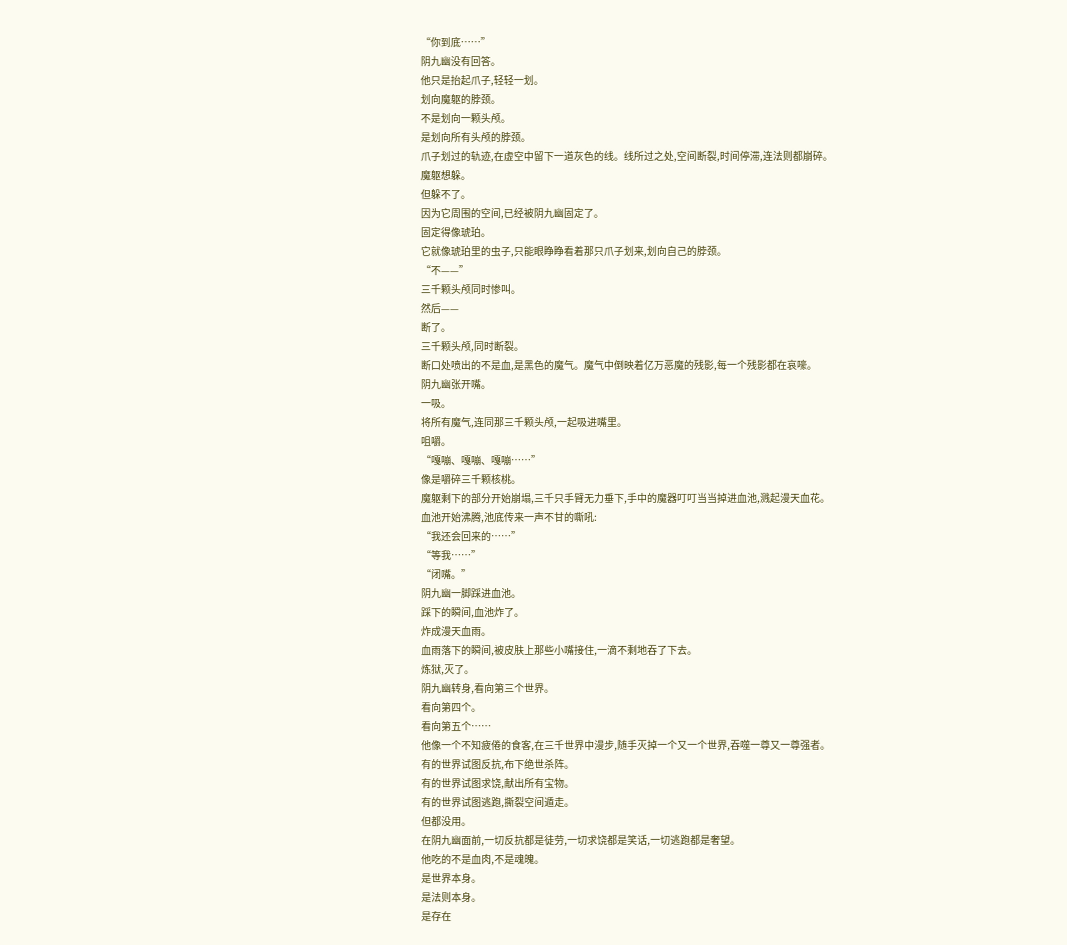“你到底……”
阴九幽没有回答。
他只是抬起爪子,轻轻一划。
划向魔躯的脖颈。
不是划向一颗头颅。
是划向所有头颅的脖颈。
爪子划过的轨迹,在虚空中留下一道灰色的线。线所过之处,空间断裂,时间停滞,连法则都崩碎。
魔躯想躲。
但躲不了。
因为它周围的空间,已经被阴九幽固定了。
固定得像琥珀。
它就像琥珀里的虫子,只能眼睁睁看着那只爪子划来,划向自己的脖颈。
“不——”
三千颗头颅同时惨叫。
然后——
断了。
三千颗头颅,同时断裂。
断口处喷出的不是血,是黑色的魔气。魔气中倒映着亿万恶魔的残影,每一个残影都在哀嚎。
阴九幽张开嘴。
一吸。
将所有魔气,连同那三千颗头颅,一起吸进嘴里。
咀嚼。
“嘎嘣、嘎嘣、嘎嘣……”
像是嚼碎三千颗核桃。
魔躯剩下的部分开始崩塌,三千只手臂无力垂下,手中的魔器叮叮当当掉进血池,溅起漫天血花。
血池开始沸腾,池底传来一声不甘的嘶吼:
“我还会回来的……”
“等我……”
“闭嘴。”
阴九幽一脚踩进血池。
踩下的瞬间,血池炸了。
炸成漫天血雨。
血雨落下的瞬间,被皮肤上那些小嘴接住,一滴不剩地吞了下去。
炼狱,灭了。
阴九幽转身,看向第三个世界。
看向第四个。
看向第五个……
他像一个不知疲倦的食客,在三千世界中漫步,随手灭掉一个又一个世界,吞噬一尊又一尊强者。
有的世界试图反抗,布下绝世杀阵。
有的世界试图求饶,献出所有宝物。
有的世界试图逃跑,撕裂空间遁走。
但都没用。
在阴九幽面前,一切反抗都是徒劳,一切求饶都是笑话,一切逃跑都是奢望。
他吃的不是血肉,不是魂魄。
是世界本身。
是法则本身。
是存在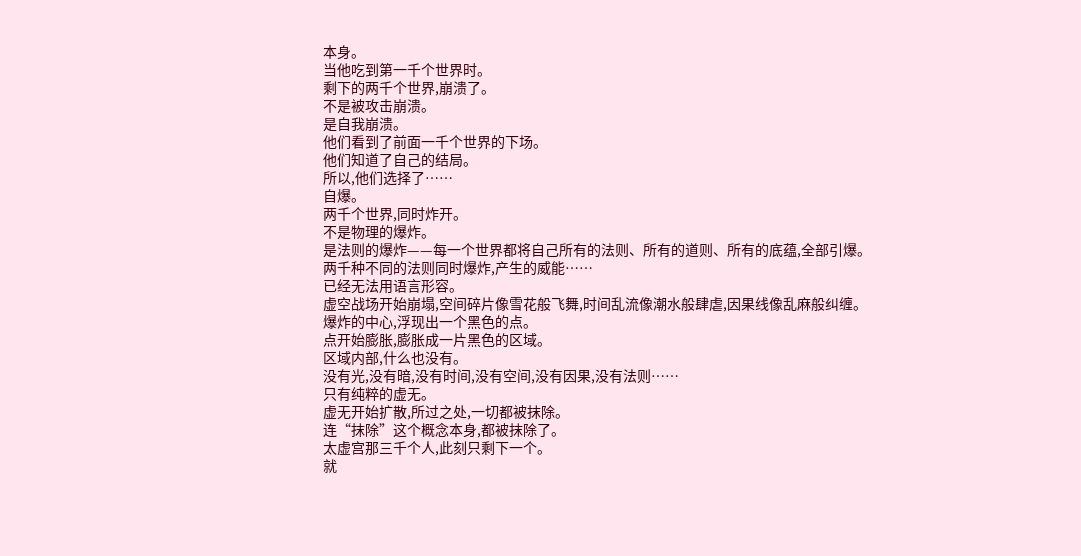本身。
当他吃到第一千个世界时。
剩下的两千个世界,崩溃了。
不是被攻击崩溃。
是自我崩溃。
他们看到了前面一千个世界的下场。
他们知道了自己的结局。
所以,他们选择了……
自爆。
两千个世界,同时炸开。
不是物理的爆炸。
是法则的爆炸——每一个世界都将自己所有的法则、所有的道则、所有的底蕴,全部引爆。
两千种不同的法则同时爆炸,产生的威能……
已经无法用语言形容。
虚空战场开始崩塌,空间碎片像雪花般飞舞,时间乱流像潮水般肆虐,因果线像乱麻般纠缠。
爆炸的中心,浮现出一个黑色的点。
点开始膨胀,膨胀成一片黑色的区域。
区域内部,什么也没有。
没有光,没有暗,没有时间,没有空间,没有因果,没有法则……
只有纯粹的虚无。
虚无开始扩散,所过之处,一切都被抹除。
连“抹除”这个概念本身,都被抹除了。
太虚宫那三千个人,此刻只剩下一个。
就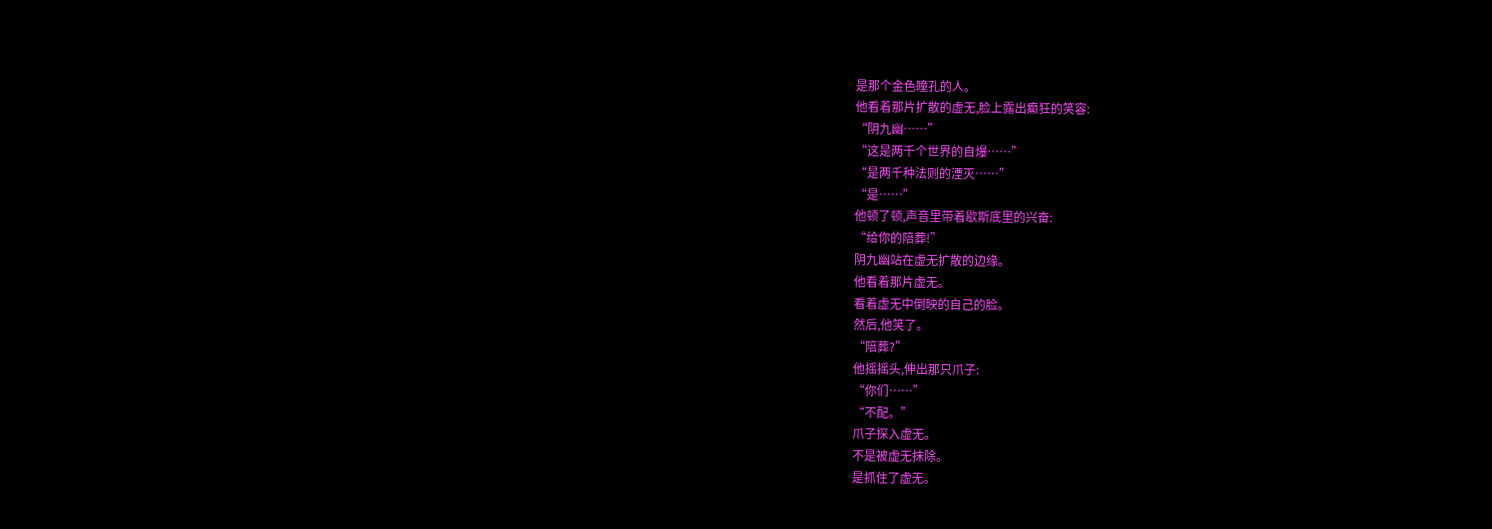是那个金色瞳孔的人。
他看着那片扩散的虚无,脸上露出癫狂的笑容:
“阴九幽……”
“这是两千个世界的自爆……”
“是两千种法则的湮灭……”
“是……”
他顿了顿,声音里带着歇斯底里的兴奋:
“给你的陪葬!”
阴九幽站在虚无扩散的边缘。
他看着那片虚无。
看着虚无中倒映的自己的脸。
然后,他笑了。
“陪葬?”
他摇摇头,伸出那只爪子:
“你们……”
“不配。”
爪子探入虚无。
不是被虚无抹除。
是抓住了虚无。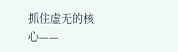抓住虚无的核心——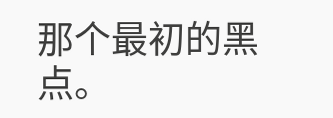那个最初的黑点。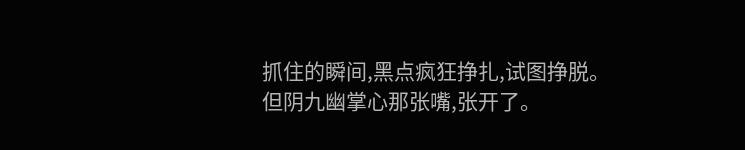抓住的瞬间,黑点疯狂挣扎,试图挣脱。
但阴九幽掌心那张嘴,张开了。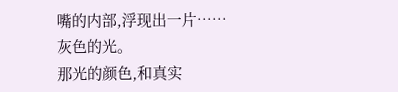嘴的内部,浮现出一片……
灰色的光。
那光的颜色,和真实